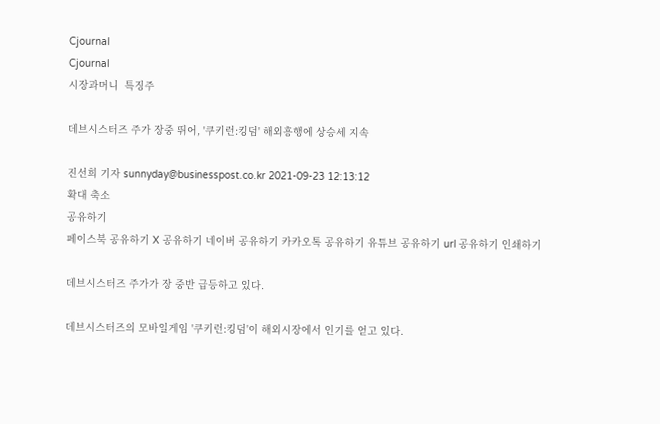Cjournal
Cjournal
시장과머니  특징주

데브시스터즈 주가 장중 뛰어, '쿠키런:킹덤' 해외흥행에 상승세 지속

진선희 기자 sunnyday@businesspost.co.kr 2021-09-23 12:13:12
확대 축소
공유하기
페이스북 공유하기 X 공유하기 네이버 공유하기 카카오톡 공유하기 유튜브 공유하기 url 공유하기 인쇄하기

데브시스터즈 주가가 장 중반 급등하고 있다.

데브시스터즈의 모바일게임 '쿠키런:킹덤'이 해외시장에서 인기를 얻고 있다.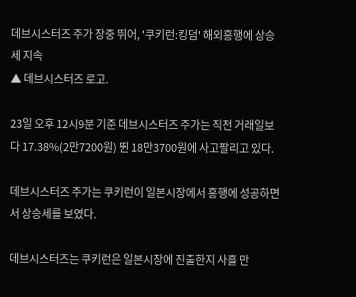데브시스터즈 주가 장중 뛰어, '쿠키런:킹덤' 해외흥행에 상승세 지속
▲ 데브시스터즈 로고.

23일 오후 12시9분 기준 데브시스터즈 주가는 직전 거래일보다 17.38%(2만7200원) 뛴 18만3700원에 사고팔리고 있다.

데브시스터즈 주가는 쿠키런이 일본시장에서 흥행에 성공하면서 상승세를 보였다.

데브시스터즈는 쿠키런은 일본시장에 진출한지 사흘 만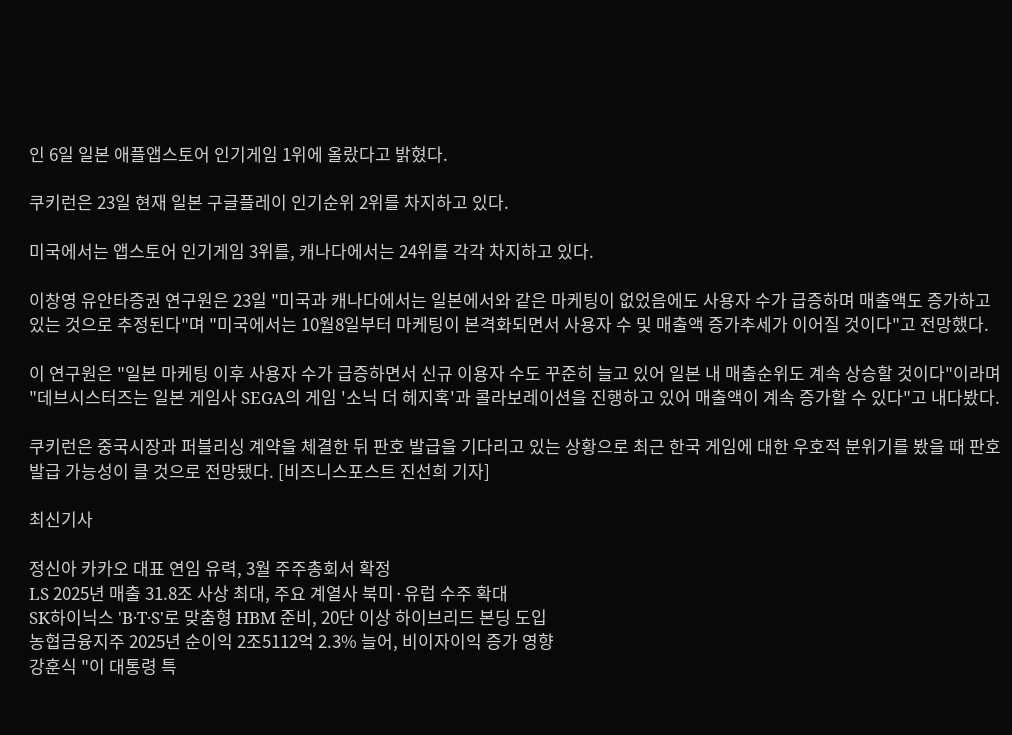인 6일 일본 애플앱스토어 인기게임 1위에 올랐다고 밝혔다.

쿠키런은 23일 현재 일본 구글플레이 인기순위 2위를 차지하고 있다.

미국에서는 앱스토어 인기게임 3위를, 캐나다에서는 24위를 각각 차지하고 있다.

이창영 유안타증권 연구원은 23일 "미국과 캐나다에서는 일본에서와 같은 마케팅이 없었음에도 사용자 수가 급증하며 매출액도 증가하고 있는 것으로 추정된다"며 "미국에서는 10월8일부터 마케팅이 본격화되면서 사용자 수 및 매출액 증가추세가 이어질 것이다"고 전망했다.

이 연구원은 "일본 마케팅 이후 사용자 수가 급증하면서 신규 이용자 수도 꾸준히 늘고 있어 일본 내 매출순위도 계속 상승할 것이다"이라며 "데브시스터즈는 일본 게임사 SEGA의 게임 '소닉 더 헤지혹'과 콜라보레이션을 진행하고 있어 매출액이 계속 증가할 수 있다"고 내다봤다.

쿠키런은 중국시장과 퍼블리싱 계약을 체결한 뒤 판호 발급을 기다리고 있는 상황으로 최근 한국 게임에 대한 우호적 분위기를 봤을 때 판호 발급 가능성이 클 것으로 전망됐다. [비즈니스포스트 진선희 기자]

최신기사

정신아 카카오 대표 연임 유력, 3월 주주총회서 확정
LS 2025년 매출 31.8조 사상 최대, 주요 계열사 북미·유럽 수주 확대
SK하이닉스 'B·T·S'로 맞춤형 HBM 준비, 20단 이상 하이브리드 본딩 도입
농협금융지주 2025년 순이익 2조5112억 2.3% 늘어, 비이자이익 증가 영향
강훈식 "이 대통령 특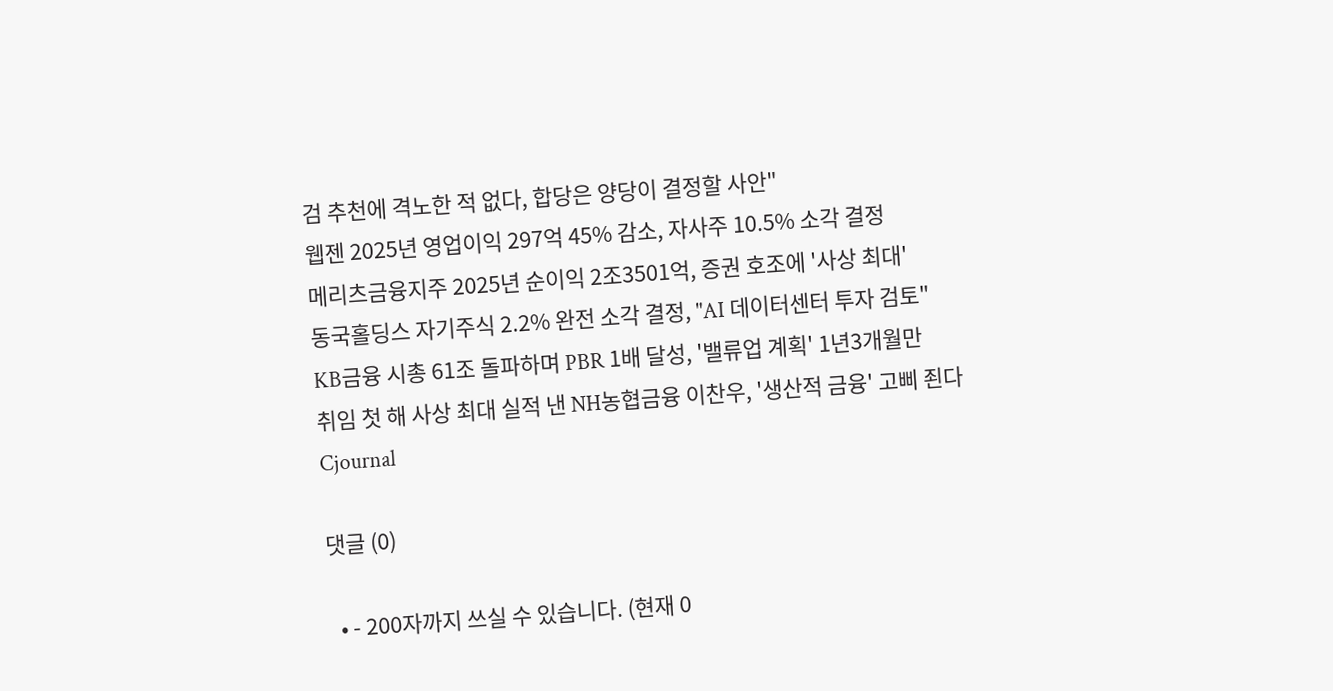검 추천에 격노한 적 없다, 합당은 양당이 결정할 사안"
웹젠 2025년 영업이익 297억 45% 감소, 자사주 10.5% 소각 결정
메리츠금융지주 2025년 순이익 2조3501억, 증권 호조에 '사상 최대'
동국홀딩스 자기주식 2.2% 완전 소각 결정, "AI 데이터센터 투자 검토"
KB금융 시총 61조 돌파하며 PBR 1배 달성, '밸류업 계획' 1년3개월만
취임 첫 해 사상 최대 실적 낸 NH농협금융 이찬우, '생산적 금융' 고삐 죈다
Cjournal

댓글 (0)

  • - 200자까지 쓰실 수 있습니다. (현재 0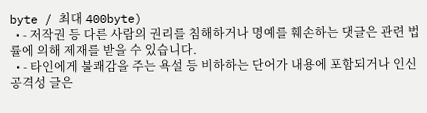byte / 최대 400byte)
  • - 저작권 등 다른 사람의 권리를 침해하거나 명예를 훼손하는 댓글은 관련 법률에 의해 제재를 받을 수 있습니다.
  • - 타인에게 불쾌감을 주는 욕설 등 비하하는 단어가 내용에 포함되거나 인신공격성 글은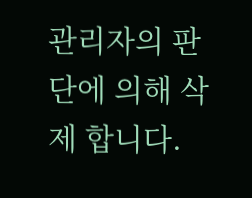관리자의 판단에 의해 삭제 합니다.